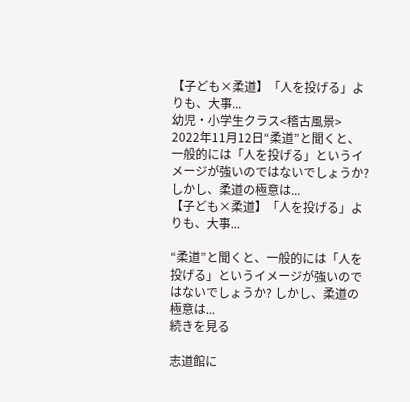【子ども×柔道】「人を投げる」よりも、大事...
幼児・小学生クラス<稽古風景> 2022年11月12日“柔道”と聞くと、一般的には「人を投げる」というイメージが強いのではないでしょうか? しかし、柔道の極意は...
【子ども×柔道】「人を投げる」よりも、大事...

“柔道”と聞くと、一般的には「人を投げる」というイメージが強いのではないでしょうか? しかし、柔道の極意は...
続きを見る

志道館に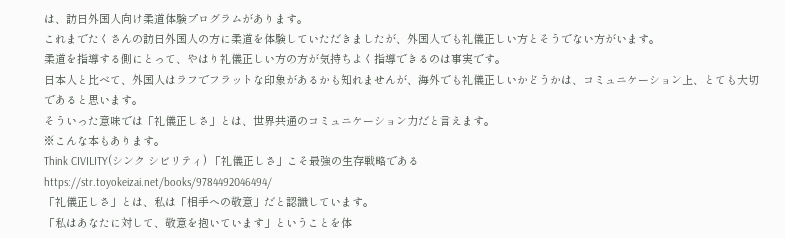は、訪日外国人向け柔道体験プログラムがあります。
これまでたくさんの訪日外国人の方に柔道を体験していただきましたが、外国人でも礼儀正しい方とそうでない方がいます。
柔道を指導する側にとって、やはり礼儀正しい方の方が気持ちよく指導できるのは事実です。
日本人と比べて、外国人はラフでフラットな印象があるかも知れませんが、海外でも礼儀正しいかどうかは、コミュニケーション上、とても大切であると思います。
そういった意味では「礼儀正しさ」とは、世界共通のコミュニケーション力だと言えます。
※こんな本もあります。
Think CIVILITY(シンク シビリティ) 「礼儀正しさ」こそ最強の生存戦略である
https://str.toyokeizai.net/books/9784492046494/
「礼儀正しさ」とは、私は「相手への敬意」だと認識しています。
「私はあなたに対して、敬意を抱いています」ということを体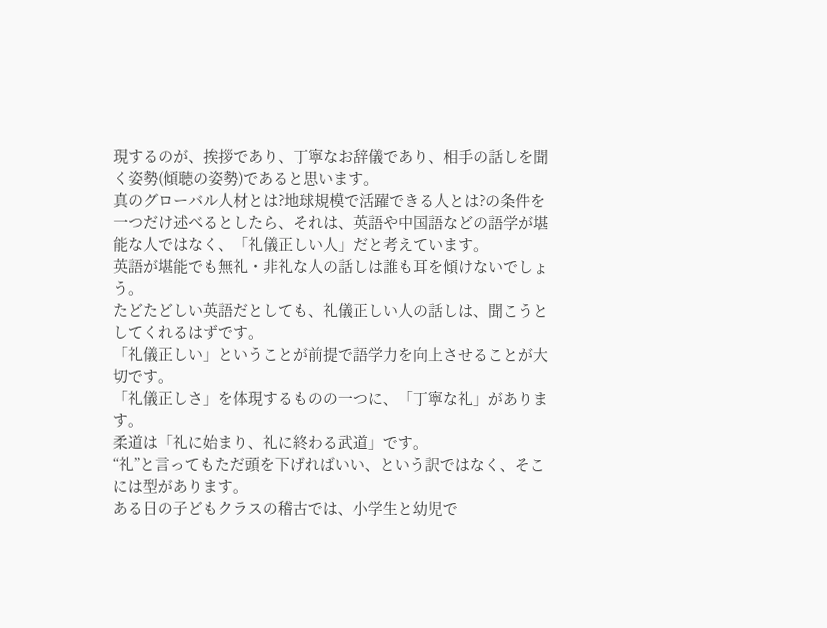現するのが、挨拶であり、丁寧なお辞儀であり、相手の話しを聞く姿勢(傾聴の姿勢)であると思います。
真のグローバル人材とは?地球規模で活躍できる人とは?の条件を一つだけ述べるとしたら、それは、英語や中国語などの語学が堪能な人ではなく、「礼儀正しい人」だと考えています。
英語が堪能でも無礼・非礼な人の話しは誰も耳を傾けないでしょう。
たどたどしい英語だとしても、礼儀正しい人の話しは、聞こうとしてくれるはずです。
「礼儀正しい」ということが前提で語学力を向上させることが大切です。
「礼儀正しさ」を体現するものの一つに、「丁寧な礼」があります。
柔道は「礼に始まり、礼に終わる武道」です。
“礼”と言ってもただ頭を下げればいい、という訳ではなく、そこには型があります。
ある日の子どもクラスの稽古では、小学生と幼児で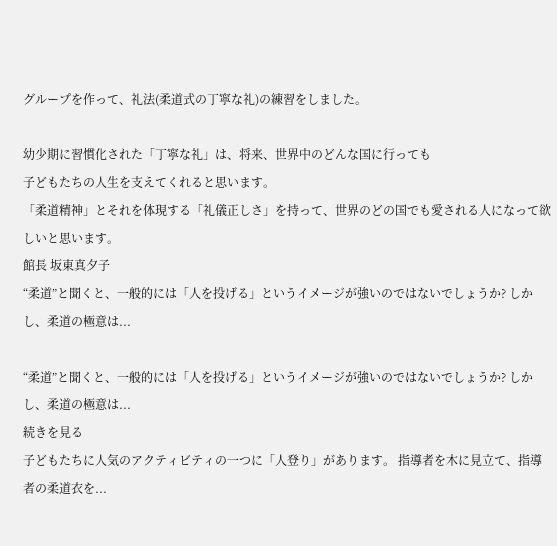グループを作って、礼法(柔道式の丁寧な礼)の練習をしました。

幼少期に習慣化された「丁寧な礼」は、将来、世界中のどんな国に行っても
子どもたちの人生を支えてくれると思います。
「柔道精神」とそれを体現する「礼儀正しさ」を持って、世界のどの国でも愛される人になって欲しいと思います。
館長 坂東真夕子
“柔道”と聞くと、一般的には「人を投げる」というイメージが強いのではないでしょうか? しかし、柔道の極意は...

“柔道”と聞くと、一般的には「人を投げる」というイメージが強いのではないでしょうか? しかし、柔道の極意は...
続きを見る
子どもたちに人気のアクティビティの一つに「人登り」があります。 指導者を木に見立て、指導者の柔道衣を...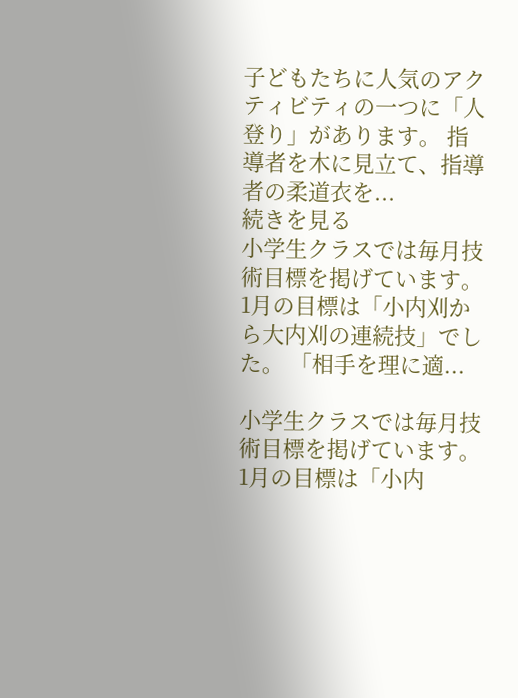子どもたちに人気のアクティビティの一つに「人登り」があります。 指導者を木に見立て、指導者の柔道衣を...
続きを見る
小学生クラスでは毎月技術目標を掲げています。 1月の目標は「小内刈から大内刈の連続技」でした。 「相手を理に適...

小学生クラスでは毎月技術目標を掲げています。 1月の目標は「小内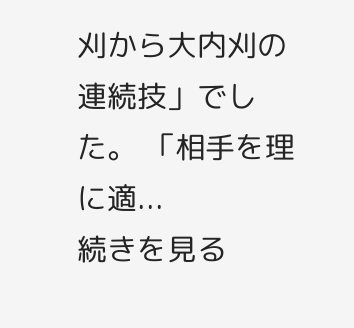刈から大内刈の連続技」でした。 「相手を理に適...
続きを見る